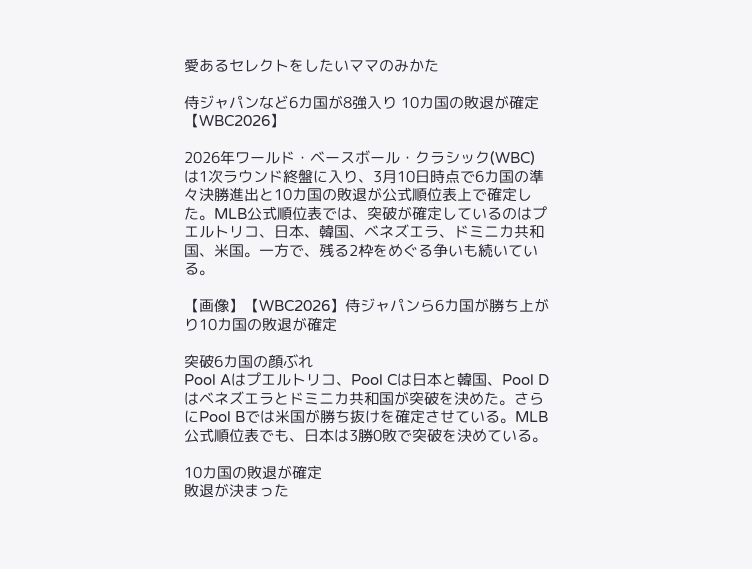愛あるセレクトをしたいママのみかた

侍ジャパンなど6カ国が8強入り 10カ国の敗退が確定【WBC2026】

2026年ワールド・ベースボール・クラシック(WBC)は1次ラウンド終盤に入り、3月10日時点で6カ国の準々決勝進出と10カ国の敗退が公式順位表上で確定した。MLB公式順位表では、突破が確定しているのはプエルトリコ、日本、韓国、ベネズエラ、ドミニカ共和国、米国。一方で、残る2枠をめぐる争いも続いている。

【画像】【WBC2026】侍ジャパンら6カ国が勝ち上がり10カ国の敗退が確定

突破6カ国の顔ぶれ
Pool Aはプエルトリコ、Pool Cは日本と韓国、Pool Dはベネズエラとドミニカ共和国が突破を決めた。さらにPool Bでは米国が勝ち抜けを確定させている。MLB公式順位表でも、日本は3勝0敗で突破を決めている。

10カ国の敗退が確定
敗退が決まった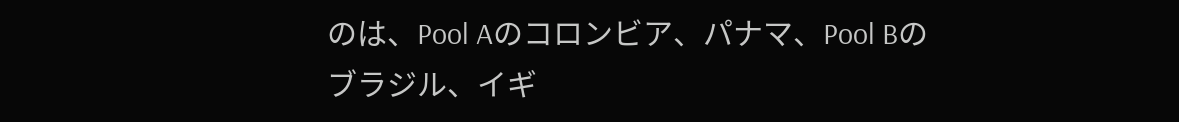のは、Pool Aのコロンビア、パナマ、Pool Bのブラジル、イギ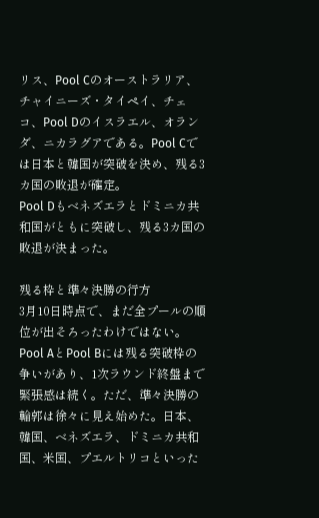リス、Pool Cのオーストラリア、チャイニーズ・タイペイ、チェコ、Pool Dのイスラエル、オランダ、ニカラグアである。Pool Cでは日本と韓国が突破を決め、残る3カ国の敗退が確定。
Pool Dもベネズエラとドミニカ共和国がともに突破し、残る3カ国の敗退が決まった。

残る枠と準々決勝の行方
3月10日時点で、まだ全プールの順位が出そろったわけではない。Pool AとPool Bには残る突破枠の争いがあり、1次ラウンド終盤まで緊張感は続く。ただ、準々決勝の輪郭は徐々に見え始めた。日本、韓国、ベネズエラ、ドミニカ共和国、米国、プエルトリコといった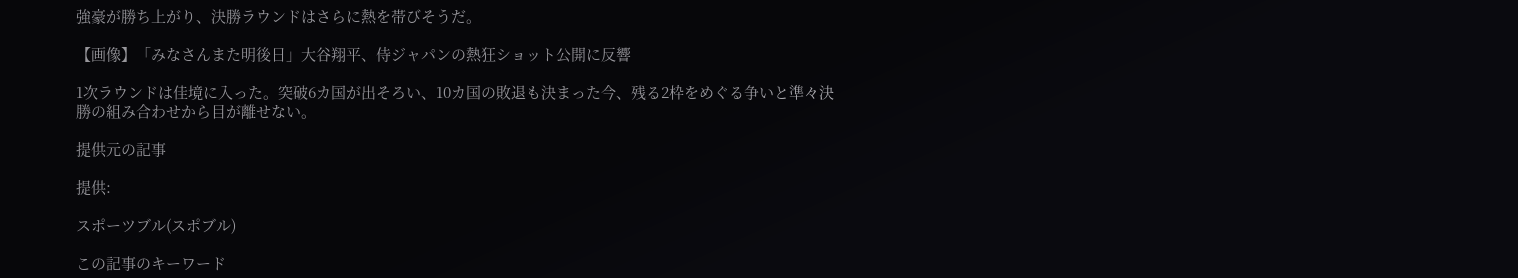強豪が勝ち上がり、決勝ラウンドはさらに熱を帯びそうだ。

【画像】「みなさんまた明後日」大谷翔平、侍ジャパンの熱狂ショット公開に反響

1次ラウンドは佳境に入った。突破6カ国が出そろい、10カ国の敗退も決まった今、残る2枠をめぐる争いと準々決勝の組み合わせから目が離せない。

提供元の記事

提供:

スポーツブル(スポブル)

この記事のキーワード